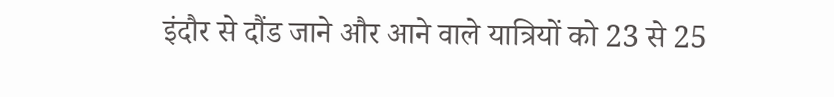इंदौर से दौंड जाने और आने वाले यात्रियों को 23 से 25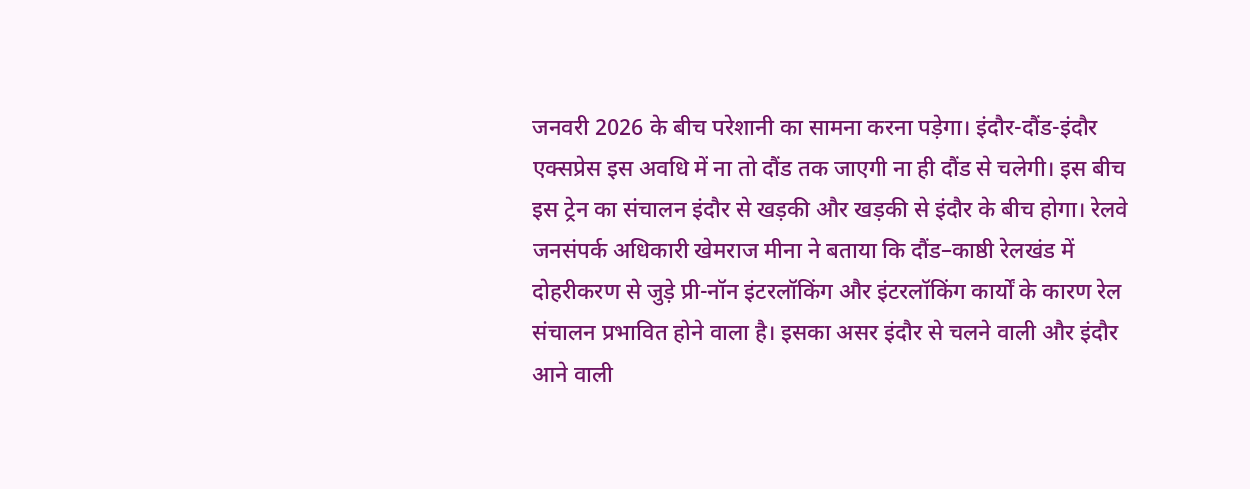जनवरी 2026 के बीच परेशानी का सामना करना पड़ेगा। इंदौर-दौंड-इंदौर एक्सप्रेस इस अवधि में ना तो दौंड तक जाएगी ना ही दौंड से चलेगी। इस बीच इस ट्रेन का संचालन इंदौर से खड़की और खड़की से इंदौर के बीच होगा। रेलवे जनसंपर्क अधिकारी खेमराज मीना ने बताया कि दौंड–काष्ठी रेलखंड में दोहरीकरण से जुड़े प्री-नॉन इंटरलॉकिंग और इंटरलॉकिंग कार्यों के कारण रेल संचालन प्रभावित होने वाला है। इसका असर इंदौर से चलने वाली और इंदौर आने वाली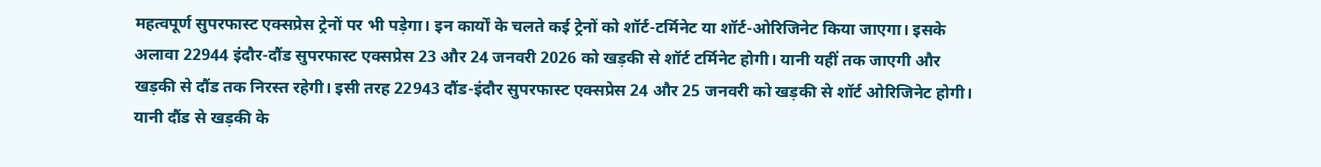महत्वपूर्ण सुपरफास्ट एक्सप्रेस ट्रेनों पर भी पड़ेगा। इन कार्यों के चलते कई ट्रेनों को शॉर्ट-टर्मिनेट या शॉर्ट-ओरिजिनेट किया जाएगा। इसके अलावा 22944 इंदौर-दौंड सुपरफास्ट एक्सप्रेस 23 और 24 जनवरी 2026 को खड़की से शॉर्ट टर्मिनेट होगी। यानी यहीं तक जाएगी और खड़की से दौंड तक निरस्त रहेगी। इसी तरह 22943 दौंड-इंदौर सुपरफास्ट एक्सप्रेस 24 और 25 जनवरी को खड़की से शॉर्ट ओरिजिनेट होगी। यानी दौंड से खड़की के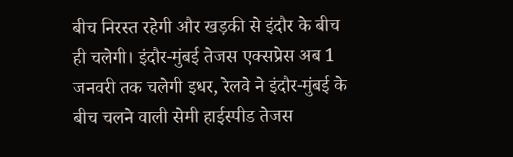बीच निरस्त रहेगी और खड़की से इंदौर के बीच ही चलेगी। इंदौर-मुंबई तेजस एक्सप्रेस अब 1 जनवरी तक चलेगी इधर, रेलवे ने इंदौर-मुंबई के बीच चलने वाली सेमी हाईस्पीड तेजस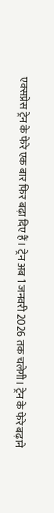एक्सप्रेस ट्रेन के फेरे एक बार फिर बढ़ा दिए हैं। ट्रेन अब 1 जनवरी 2026 तक चलेगी। ट्रेन के फेरे बढ़ाने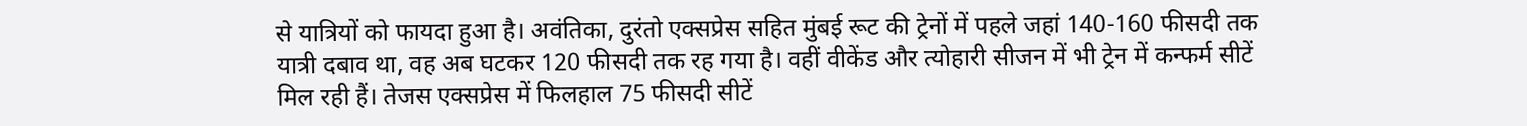से यात्रियों को फायदा हुआ है। अवंतिका, दुरंतो एक्सप्रेस सहित मुंबई रूट की ट्रेनों में पहले जहां 140-160 फीसदी तक यात्री दबाव था, वह अब घटकर 120 फीसदी तक रह गया है। वहीं वीकेंड और त्योहारी सीजन में भी ट्रेन में कन्फर्म सीटें मिल रही हैं। तेजस एक्सप्रेस में फिलहाल 75 फीसदी सीटें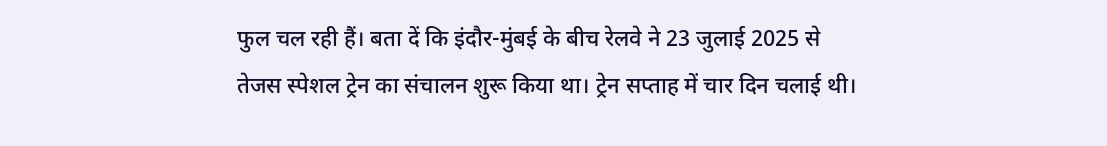फुल चल रही हैं। बता दें कि इंदौर-मुंबई के बीच रेलवे ने 23 जुलाई 2025 से तेजस स्पेशल ट्रेन का संचालन शुरू किया था। ट्रेन सप्ताह में चार दिन चलाई थी।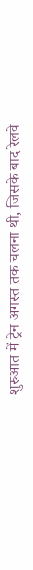शुरुआत में ट्रेन अगस्त तक चलना थी, जिसके बाद रेलवे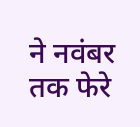ने नवंबर तक फेरे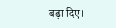बढ़ा दिए।